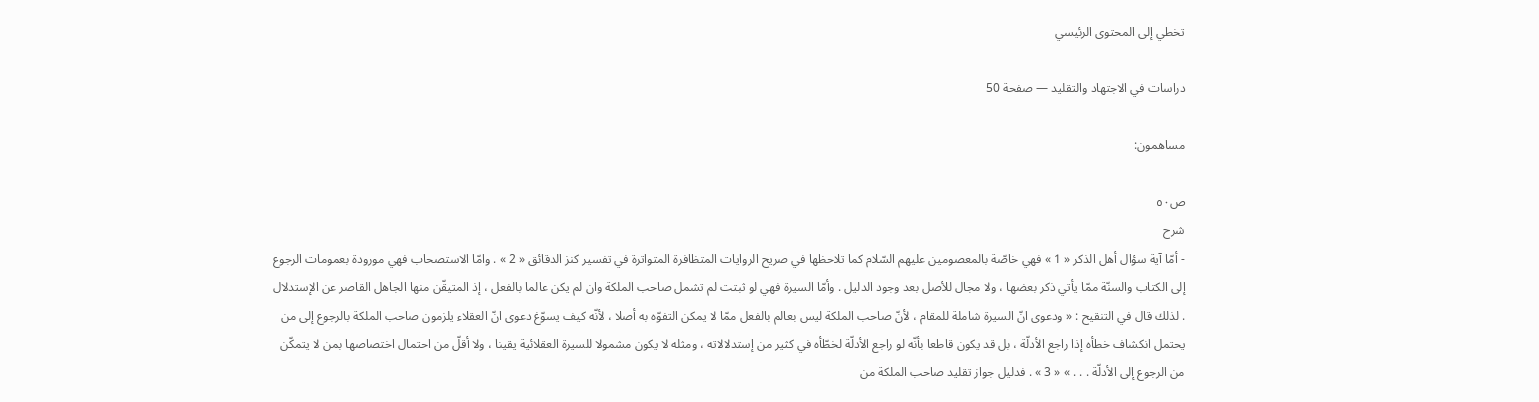تخطي إلى المحتوى الرئيسي

دراسات في الاجتهاد والتقليد — صفحة 50

مساهمون:

ص٥٠
شرح
- أمّا آية سؤال أهل الذكر « 1 » فهي خاصّة بالمعصومين عليهم السّلام كما تلاحظها في صريح الروايات المتظافرة المتواترة في تفسير كنز الدقائق « 2 » . وامّا الاستصحاب فهي مورودة بعمومات الرجوع إلى الكتاب والسنّة ممّا يأتي ذكر بعضها ، ولا مجال للأصل بعد وجود الدليل . وأمّا السيرة فهي لو ثبتت لم تشمل صاحب الملكة وان لم يكن عالما بالفعل ، إذ المتيقّن منها الجاهل القاصر عن الإستدلال . لذلك قال في التنقيح : « ودعوى انّ السيرة شاملة للمقام ، لأنّ صاحب الملكة ليس بعالم بالفعل ممّا لا يمكن التفوّه به أصلا ، لأنّه كيف يسوّغ دعوى انّ العقلاء يلزمون صاحب الملكة بالرجوع إلى من يحتمل انكشاف خطأه إذا راجع الأدلّة ، بل قد يكون قاطعا بأنّه لو راجع الأدلّة لخطّأه في كثير من إستدلالاته ، ومثله لا يكون مشمولا للسيرة العقلائية يقينا ، ولا أقلّ من احتمال اختصاصها بمن لا يتمكّن من الرجوع إلى الأدلّة . . . » « 3 » . فدليل جواز تقليد صاحب الملكة من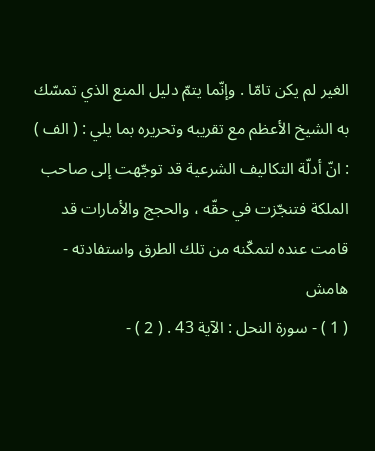الغير لم يكن تامّا . وإنّما يتمّ دليل المنع الذي تمسّك به الشيخ الأعظم مع تقريبه وتحريره بما يلي : ( الف ) : انّ أدلّة التكاليف الشرعية قد توجّهت إلى صاحب الملكة فتنجّزت في حقّه ، والحجج والأمارات قد قامت عنده لتمكّنه من تلك الطرق واستفادته -
هامش
( 1 ) - سورة النحل : الآية 43 . ( 2 ) -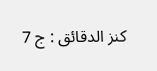كنز الدقائق : ج 7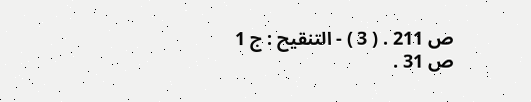ص 211 . ( 3 ) - التنقيح : ج 1 ص 31 .